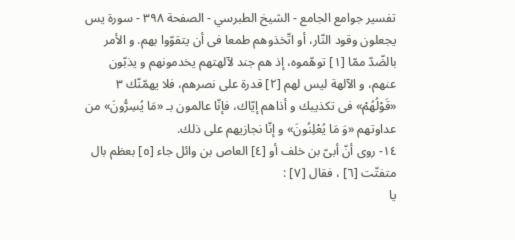تفسير جوامع الجامع - الشيخ الطبرسي - الصفحة ٣٩٨ - سورة يس
يجعلون وقود النّار، أو اتّخذوهم طمعا فى أن يتقوّوا بهم. و الأمر بالضّدّ ممّا [١] توهّموه، إذ هم جند لآلهتهم يخدمونهم و يذبّون عنهم، و الآلهة ليس لهم [٢] قدرة على نصرهم، فلا يهمّنّك ٣ «قَوْلُهُمْ» فى تكذيبك و أذاهم إيّاك، فإنّا عالمون بـ «مَا يُسِرُّونَ» من عداوتهم «وَ مَا يُعْلِنُونَ» و إنّا نجازيهم على ذلك.
١٤- روى أنّ أبىّ بن خلف أو [٤] العاص بن وائل جاء [٥] بعظم بال متفتّت [٦] ، فقال [٧] :
يا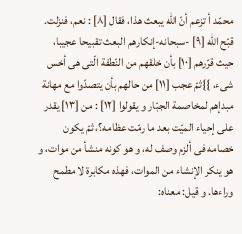محمّد أ تزعم أنّ اللّه يبعث هذا، فقال [٨] : نعم، فنزلت. قبّح اللّه [٩] -سبحانه-إنكارهم البعث تقبيحا عجيبا، حيث قرّرهم [١٠] بأن خلقهم من النّطفة الّتى هى أخس شىء، }}ثمّ عجب [١١] من حالهم بأن يتصدّوا مع مهانة مبدإهم لمخاصمة الجبّار و يقولوا [١٢] : من [١٣] يقدر على إحياء الميّت بعد ما رمّت عظامه؟، ثمّ يكون خصامه فى ألزم وصف له، و هو كونه منشأ من موات، و هو ينكر الإنشاء من الموات، فهذه مكابرة لا مطمح وراءها. و قيل: معناه: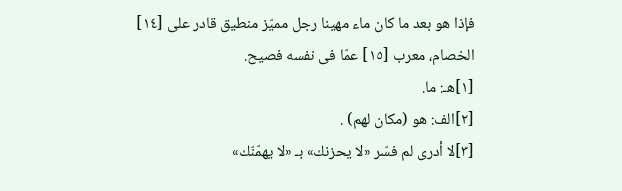فإذا هو بعد ما كان ماء مهينا رجل مميّز منطيق قادر على [١٤] الخصام، معرب [١٥] عمّا فى نفسه فصيح.
[١]هـ: ما.
[٢]الف: هو (مكان لهم) .
[٣]لا أدرى لم فسّر «لا يحزنك» بـ «لا يهمّنّك»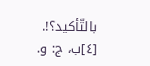بالتّأكيد؟!.
[٤]ب، ج: و.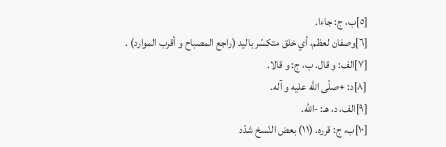[٥]ب، ج: جاءا.
[٦]وصفان لعظم، أي خلق متكسّر باليد (راجع المصباح و أقرب الموارد) .
[٧]الف: و قال. ب، ج: و قالا.
[٨]د: +صلّى اللّه عليه و آله.
[٩]الف، د، هـ: -اللّه.
[١٠]ب، ج: قرره. (١١) بعض النّسخ شدّد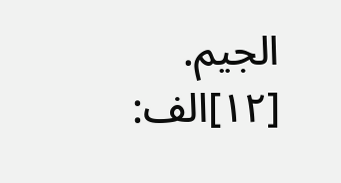الجيم.
[١٢]الف: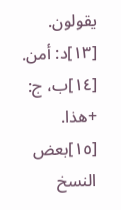يقولون.
[١٣]د: أمن.
[١٤]ب، ج: +هذا.
[١٥]بعض النسخ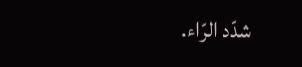شدّد الرّاء.